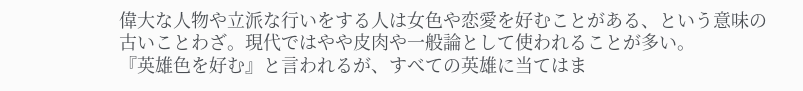偉大な人物や立派な行いをする人は女色や恋愛を好むことがある、という意味の古いことわざ。現代ではやや皮肉や一般論として使われることが多い。
『英雄色を好む』と言われるが、すべての英雄に当てはま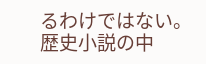るわけではない。
歴史小説の中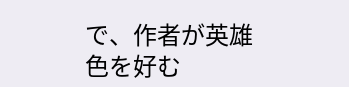で、作者が英雄色を好む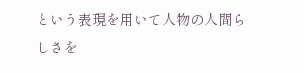という表現を用いて人物の人間らしさを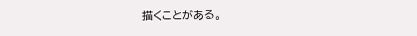描くことがある。